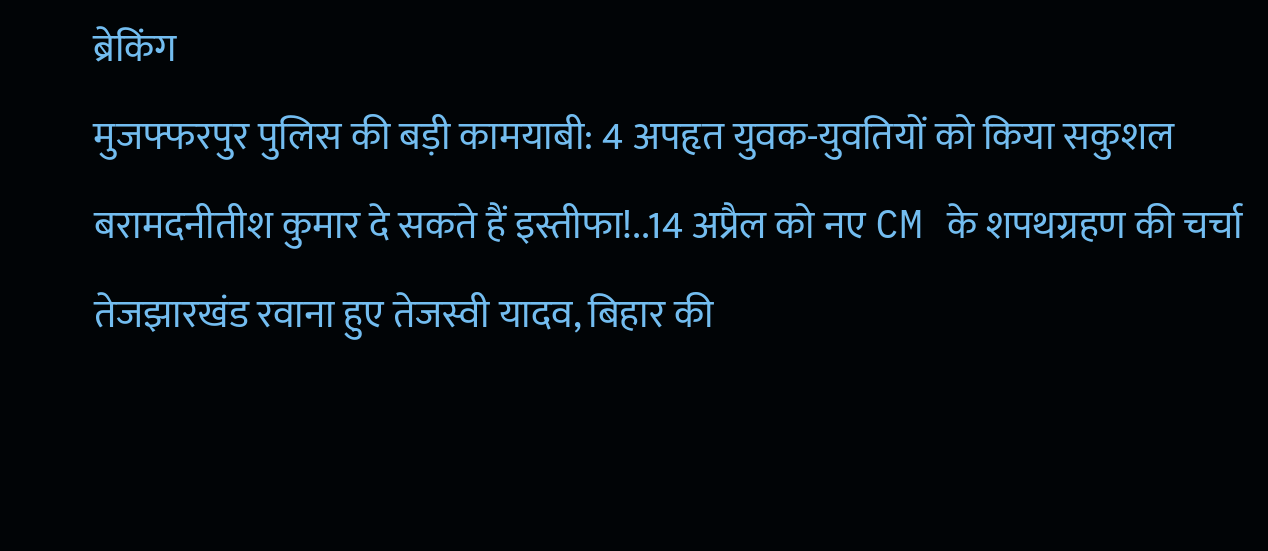ब्रेकिंग
मुजफ्फरपुर पुलिस की बड़ी कामयाबी: 4 अपहृत युवक-युवतियों को किया सकुशल बरामदनीतीश कुमार दे सकते हैं इस्तीफा!..14 अप्रैल को नए CM के शपथग्रहण की चर्चा तेजझारखंड रवाना हुए तेजस्वी यादव, बिहार की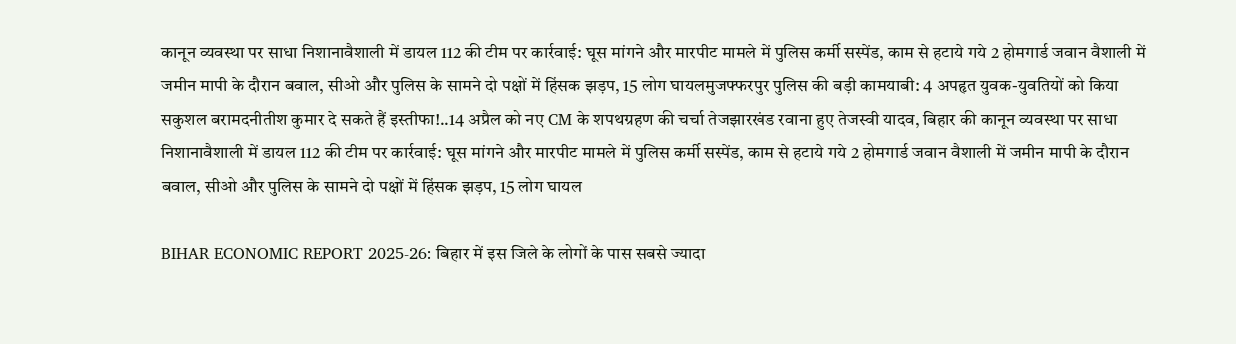कानून व्यवस्था पर साधा निशानावैशाली में डायल 112 की टीम पर कार्रवाई: घूस मांगने और मारपीट मामले में पुलिस कर्मी सस्पेंड, काम से हटाये गये 2 होमगार्ड जवान वैशाली में जमीन मापी के दौरान बवाल, सीओ और पुलिस के सामने दो पक्षों में हिंसक झड़प, 15 लोग घायलमुजफ्फरपुर पुलिस की बड़ी कामयाबी: 4 अपहृत युवक-युवतियों को किया सकुशल बरामदनीतीश कुमार दे सकते हैं इस्तीफा!..14 अप्रैल को नए CM के शपथग्रहण की चर्चा तेजझारखंड रवाना हुए तेजस्वी यादव, बिहार की कानून व्यवस्था पर साधा निशानावैशाली में डायल 112 की टीम पर कार्रवाई: घूस मांगने और मारपीट मामले में पुलिस कर्मी सस्पेंड, काम से हटाये गये 2 होमगार्ड जवान वैशाली में जमीन मापी के दौरान बवाल, सीओ और पुलिस के सामने दो पक्षों में हिंसक झड़प, 15 लोग घायल

BIHAR ECONOMIC REPORT 2025-26: बिहार में इस जिले के लोगों के पास सबसे ज्यादा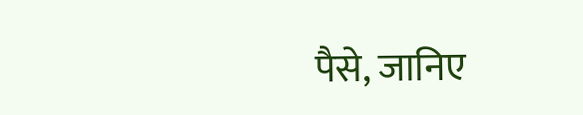पैसे, जानिए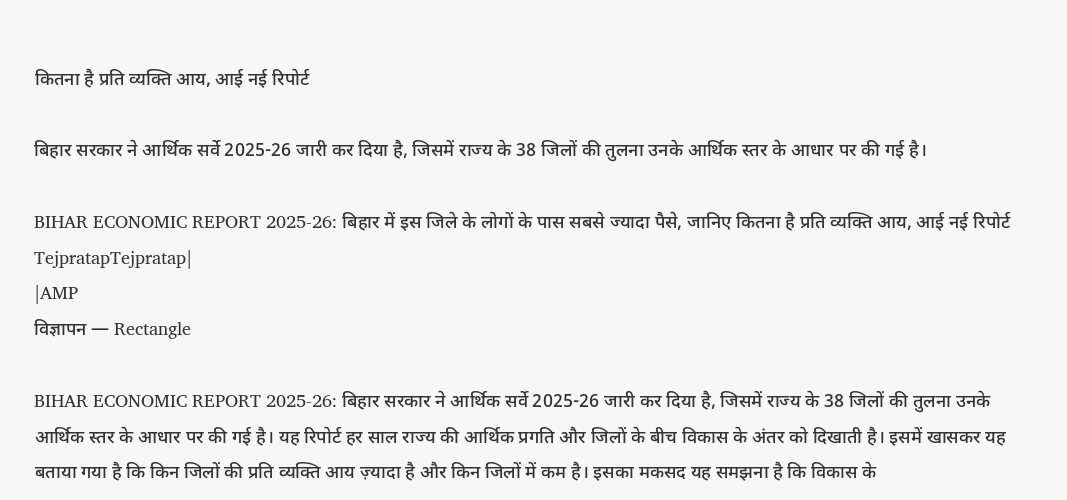कितना है प्रति व्यक्ति आय, आई नई रिपोर्ट

बिहार सरकार ने आर्थिक सर्वे 2025-26 जारी कर दिया है, जिसमें राज्य के 38 जिलों की तुलना उनके आर्थिक स्तर के आधार पर की गई है।

BIHAR ECONOMIC REPORT 2025-26: बिहार में इस जिले के लोगों के पास सबसे ज्यादा पैसे, जानिए कितना है प्रति व्यक्ति आय, आई नई रिपोर्ट
TejpratapTejpratap|
|AMP
विज्ञापन — Rectangle

BIHAR ECONOMIC REPORT 2025-26: बिहार सरकार ने आर्थिक सर्वे 2025-26 जारी कर दिया है, जिसमें राज्य के 38 जिलों की तुलना उनके आर्थिक स्तर के आधार पर की गई है। यह रिपोर्ट हर साल राज्य की आर्थिक प्रगति और जिलों के बीच विकास के अंतर को दिखाती है। इसमें खासकर यह बताया गया है कि किन जिलों की प्रति व्यक्ति आय ज़्यादा है और किन जिलों में कम है। इसका मकसद यह समझना है कि विकास के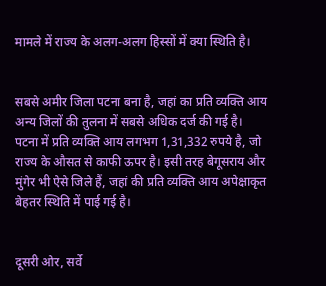मामले में राज्य के अलग-अलग हिस्सों में क्या स्थिति है।


सबसे अमीर जिला पटना बना है, जहां का प्रति व्यक्ति आय अन्य जिलों की तुलना में सबसे अधिक दर्ज की गई है। पटना में प्रति व्यक्ति आय लगभग 1,31,332 रुपये है, जो राज्य के औसत से काफी ऊपर है। इसी तरह बेगूसराय और मुंगेर भी ऐसे जिले हैं, जहां की प्रति व्यक्ति आय अपेक्षाकृत बेहतर स्थिति में पाई गई है।


दूसरी ओर, सर्वे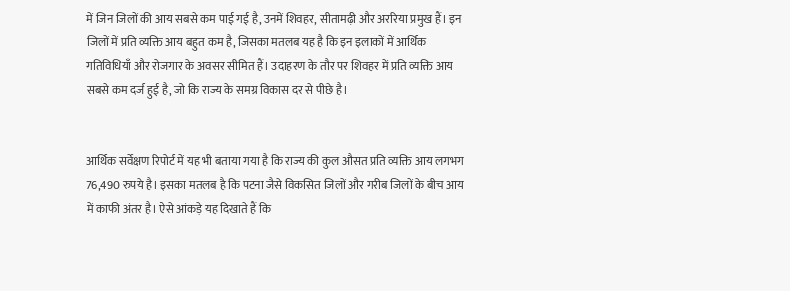में जिन जिलों की आय सबसे कम पाई गई है, उनमें शिवहर, सीतामढ़ी और अररिया प्रमुख हैं। इन जिलों में प्रति व्यक्ति आय बहुत कम है, जिसका मतलब यह है कि इन इलाकों में आर्थिक गतिविधियाँ और रोजगार के अवसर सीमित हैं। उदाहरण के तौर पर शिवहर में प्रति व्यक्ति आय सबसे कम दर्ज हुई है, जो कि राज्य के समग्र विकास दर से पीछे है।


आर्थिक सर्वेक्षण रिपोर्ट में यह भी बताया गया है कि राज्य की कुल औसत प्रति व्यक्ति आय लगभग 76,490 रुपये है। इसका मतलब है कि पटना जैसे विकसित जिलों और गरीब जिलों के बीच आय में काफी अंतर है। ऐसे आंकड़े यह दिखाते हैं कि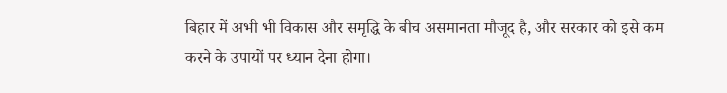बिहार में अभी भी विकास और समृद्धि के बीच असमानता मौजूद है, और सरकार को इसे कम करने के उपायों पर ध्यान देना होगा।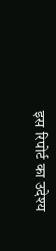इस रिपोर्ट का उदेश्य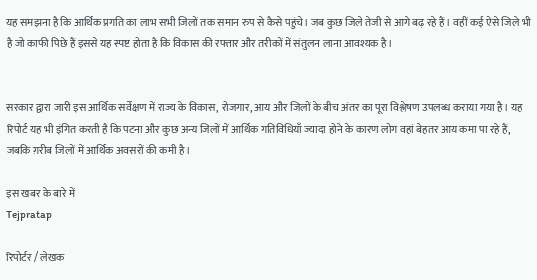यह समझना है कि आर्थिक प्रगति का लाभ सभी जिलों तक समान रुप से कैसे पहुंचे। जब कुछ जिले तेजी से आगे बढ़ रहे हैं। वहीं कई ऐसे जिले भी है जो काफी पिछे हैं इससे यह स्पष्ट होता है कि विकास की रफ्तार और तरीकों में संतुलन लाना आवश्यक है।


सरकार द्वारा जारी इस आर्थिक सर्वेक्षण में राज्य के विकास, रोजगार, आय और जिलों के बीच अंतर का पूरा विश्लेषण उपलब्ध कराया गया है। यह रिपोर्ट यह भी इंगित करती है कि पटना और कुछ अन्य जिलों में आर्थिक गतिविधियाँ ज्यादा होने के कारण लोग वहां बेहतर आय कमा पा रहे हैं, जबकि ग़रीब जिलों में आर्थिक अवसरों की कमी है।

इस खबर के बारे में
Tejpratap

रिपोर्टर / लेखक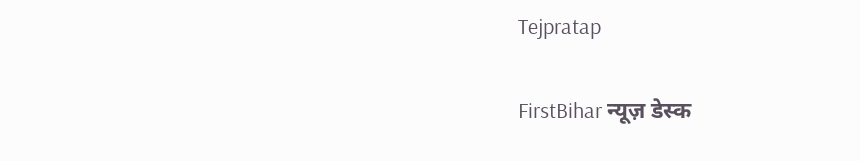Tejpratap

FirstBihar न्यूज़ डेस्क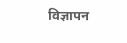विज्ञापन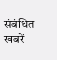संबंधित खबरें